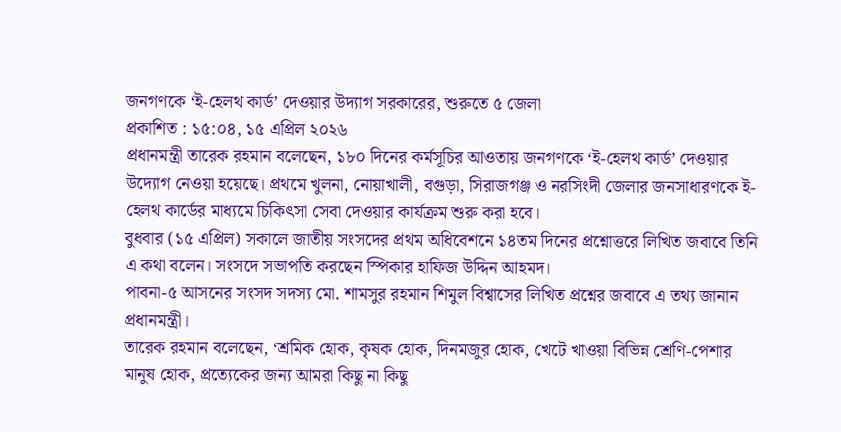জনগণকে ‘ই-হেলথ কার্ড’ দেওয়ার উদ্যাগ সরকারের, শুরুতে ৫ জেলা
প্রকাশিত : ১৫:০৪, ১৫ এপ্রিল ২০২৬
প্রধানমন্ত্রী তারেক রহমান বলেছেন, ১৮০ দিনের কর্মসূচির আওতায় জনগণকে ‘ই-হেলথ কার্ড’ দেওয়ার উদ্যোগ নেওয়া হয়েছে। প্রথমে খুলনা, নোয়াখালী, বগুড়া, সিরাজগঞ্জ ও নরসিংদী জেলার জনসাধারণকে ই-হেলথ কার্ডের মাধ্যমে চিকিৎসা সেবা দেওয়ার কার্যক্রম শুরু করা হবে।
বুধবার (১৫ এপ্রিল) সকালে জাতীয় সংসদের প্রথম অধিবেশনে ১৪তম দিনের প্রশ্নোত্তরে লিখিত জবাবে তিনি এ কথা বলেন। সংসদে সভাপতি করছেন স্পিকার হাফিজ উদ্দিন আহমদ।
পাবনা-৫ আসনের সংসদ সদস্য মো. শামসুর রহমান শিমুল বিশ্বাসের লিখিত প্রশ্নের জবাবে এ তথ্য জানান প্রধানমন্ত্রী।
তারেক রহমান বলেছেন, ‘শ্রমিক হোক, কৃষক হোক, দিনমজুর হোক, খেটে খাওয়া বিভিন্ন শ্রেণি-পেশার মানুষ হোক, প্রত্যেকের জন্য আমরা কিছু না কিছু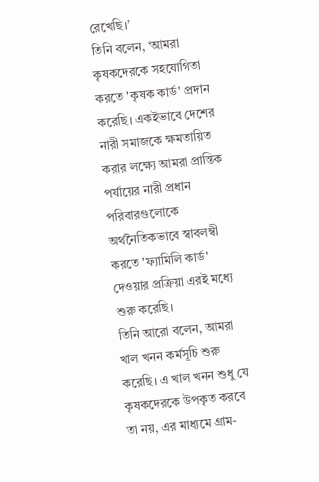রেখেছি।’
তিনি বলেন, ‘আমরা কৃষকদেরকে সহযোগিতা করতে 'কৃষক কার্ড' প্রদান করেছি। একইভাবে দেশের নারী সমাজকে ক্ষমতায়িত করার লক্ষ্যে আমরা প্রান্তিক পর্যায়ের নারী প্রধান পরিবারগুলোকে অর্থনৈতিকভাবে স্বাবলম্বী করতে 'ফ্যামিলি কার্ড' দেওয়ার প্রক্রিয়া এরই মধ্যে শুরু করেছি।
তিনি আরো বলেন, আমরা খাল খনন কর্মসূচি শুরু করেছি। এ খাল খনন শুধু যে কৃষকদেরকে উপকৃত করবে তা নয়, এর মাধ্যমে গ্রাম-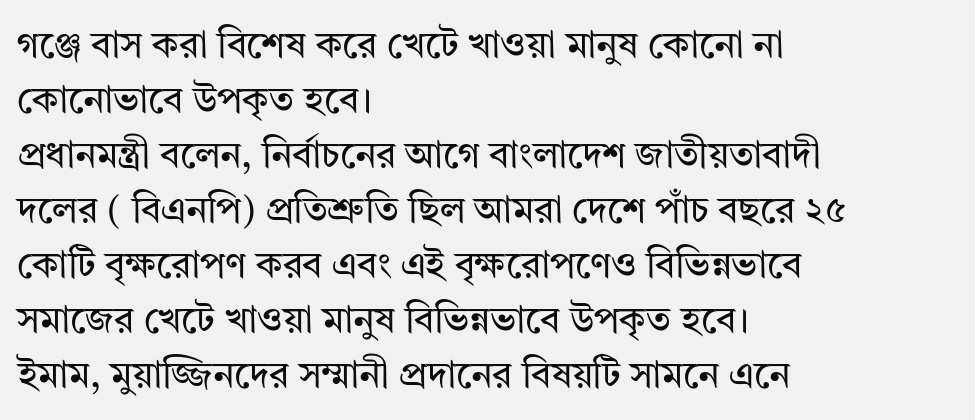গঞ্জে বাস করা বিশেষ করে খেটে খাওয়া মানুষ কোনো না কোনোভাবে উপকৃত হবে।
প্রধানমন্ত্রী বলেন, নির্বাচনের আগে বাংলাদেশ জাতীয়তাবাদী দলের ( বিএনপি) প্রতিশ্রুতি ছিল আমরা দেশে পাঁচ বছরে ২৫ কোটি বৃক্ষরোপণ করব এবং এই বৃক্ষরোপণেও বিভিন্নভাবে সমাজের খেটে খাওয়া মানুষ বিভিন্নভাবে উপকৃত হবে।
ইমাম, মুয়াজ্জিনদের সম্মানী প্রদানের বিষয়টি সামনে এনে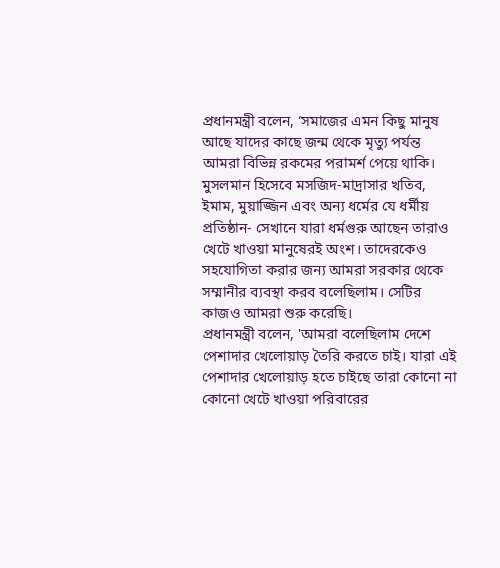প্রধানমন্ত্রী বলেন, ‘সমাজের এমন কিছু মানুষ আছে যাদের কাছে জন্ম থেকে মৃত্যু পর্যন্ত আমরা বিভিন্ন রকমের পরামর্শ পেয়ে থাকি। মুসলমান হিসেবে মসজিদ-মাদ্রাসার খতিব, ইমাম, মুয়াজ্জিন এবং অন্য ধর্মের যে ধর্মীয় প্রতিষ্ঠান- সেখানে যারা ধর্মগুরু আছেন তারাও খেটে খাওয়া মানুষেরই অংশ। তাদেরকেও সহযোগিতা করার জন্য আমরা সরকার থেকে সম্মানীর ব্যবস্থা করব বলেছিলাম। সেটির কাজও আমরা শুরু করেছি।
প্রধানমন্ত্রী বলেন, 'আমরা বলেছিলাম দেশে পেশাদার খেলোয়াড় তৈরি করতে চাই। যারা এই পেশাদার খেলোয়াড় হতে চাইছে তারা কোনো না কোনো খেটে খাওয়া পরিবারের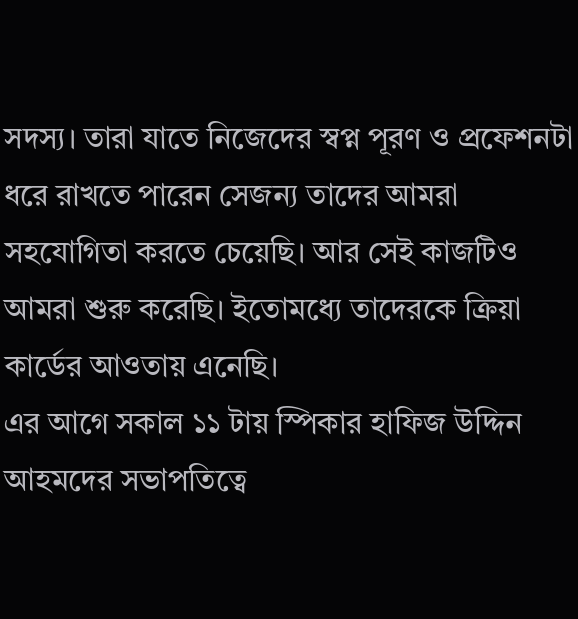সদস্য। তারা যাতে নিজেদের স্বপ্ন পূরণ ও প্রফেশনটা ধরে রাখতে পারেন সেজন্য তাদের আমরা সহযোগিতা করতে চেয়েছি। আর সেই কাজটিও আমরা শুরু করেছি। ইতোমধ্যে তাদেরকে ক্রিয়া কার্ডের আওতায় এনেছি।
এর আগে সকাল ১১ টায় স্পিকার হাফিজ উদ্দিন আহমদের সভাপতিত্বে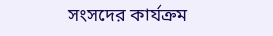সংসদের কার্যক্রম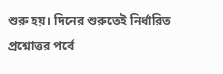শুরু হয়। দিনের শুরুতেই নির্ধারিত প্রশ্নোত্তর পর্বে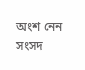অংশ নেন সংসদ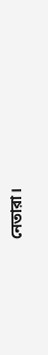নেতারা।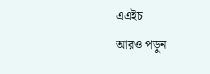এএইচ
আরও পড়ুন